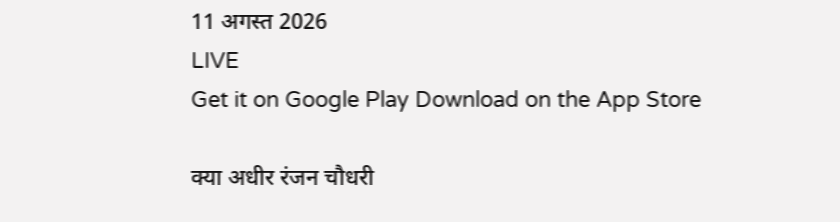11 अगस्त 2026
LIVE
Get it on Google Play Download on the App Store

क्या अधीर रंजन चौधरी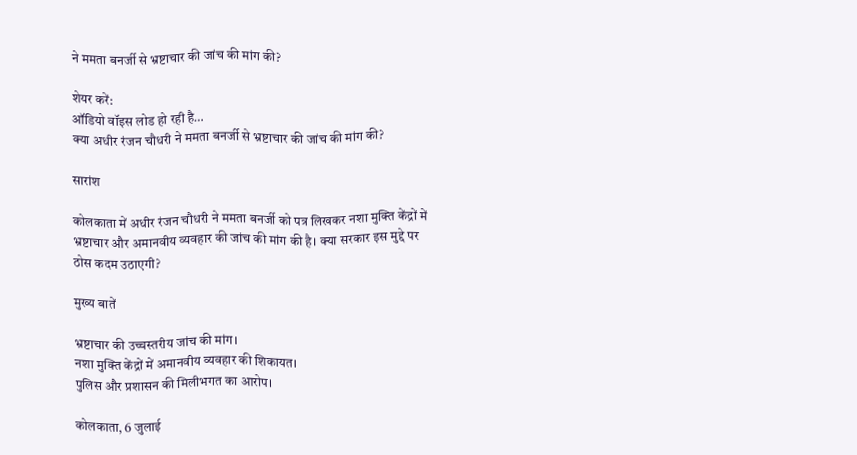ने ममता बनर्जी से भ्रष्टाचार की जांच की मांग की?

शेयर करें:
ऑडियो वॉइस लोड हो रही है…
क्या अधीर रंजन चौधरी ने ममता बनर्जी से भ्रष्टाचार की जांच की मांग की?

सारांश

कोलकाता में अधीर रंजन चौधरी ने ममता बनर्जी को पत्र लिखकर नशा मुक्ति केंद्रों में भ्रष्टाचार और अमानवीय व्यवहार की जांच की मांग की है। क्या सरकार इस मुद्दे पर ठोस कदम उठाएगी?

मुख्य बातें

भ्रष्टाचार की उच्चस्तरीय जांच की मांग।
नशा मुक्ति केंद्रों में अमानवीय व्यवहार की शिकायत।
पुलिस और प्रशासन की मिलीभगत का आरोप।

कोलकाता, 6 जुलाई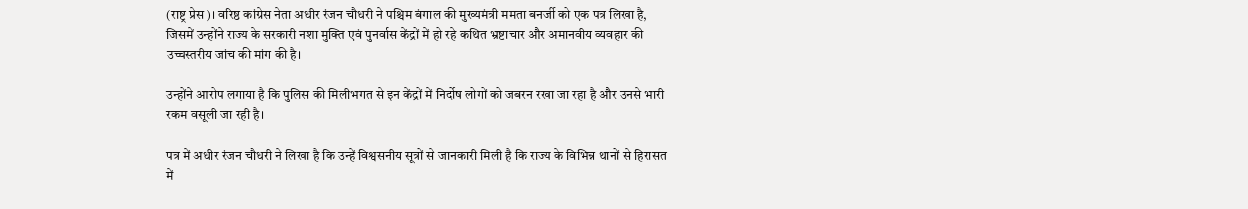(राष्ट्र प्रेस)। वरिष्ठ कांग्रेस नेता अधीर रंजन चौधरी ने पश्चिम बंगाल की मुख्यमंत्री ममता बनर्जी को एक पत्र लिखा है, जिसमें उन्होंने राज्य के सरकारी नशा मुक्ति एवं पुनर्वास केंद्रों में हो रहे कथित भ्रष्टाचार और अमानवीय व्यवहार की उच्चस्तरीय जांच की मांग की है।

उन्होंने आरोप लगाया है कि पुलिस की मिलीभगत से इन केंद्रों में निर्दोष लोगों को जबरन रखा जा रहा है और उनसे भारी रकम वसूली जा रही है।

पत्र में अधीर रंजन चौधरी ने लिखा है कि उन्हें विश्वसनीय सूत्रों से जानकारी मिली है कि राज्य के विभिन्न थानों से हिरासत में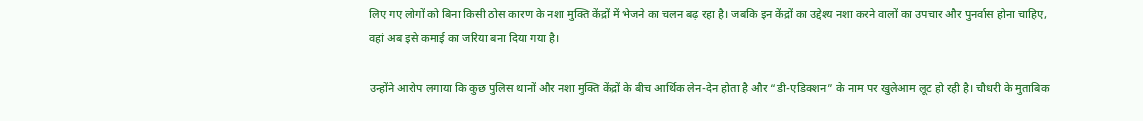लिए गए लोगों को बिना किसी ठोस कारण के नशा मुक्ति केंद्रों में भेजने का चलन बढ़ रहा है। जबकि इन केंद्रों का उद्देश्य नशा करने वालों का उपचार और पुनर्वास होना चाहिए, वहां अब इसे कमाई का जरिया बना दिया गया है।

उन्होंने आरोप लगाया कि कुछ पुलिस थानों और नशा मुक्ति केंद्रों के बीच आर्थिक लेन-देन होता है और “डी-एडिक्शन” के नाम पर खुलेआम लूट हो रही है। चौधरी के मुताबिक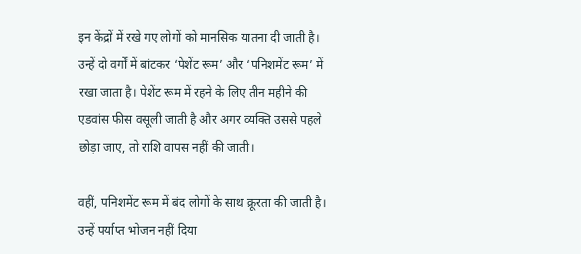इन केंद्रों में रखे गए लोगों को मानसिक यातना दी जाती है। उन्हें दो वर्गों में बांटकर ‘पेशेंट रूम’ और ‘पनिशमेंट रूम’ में रखा जाता है। पेशेंट रूम में रहने के लिए तीन महीने की एडवांस फीस वसूली जाती है और अगर व्यक्ति उससे पहले छोड़ा जाए, तो राशि वापस नहीं की जाती।

वहीं, पनिशमेंट रूम में बंद लोगों के साथ क्रूरता की जाती है। उन्हें पर्याप्त भोजन नहीं दिया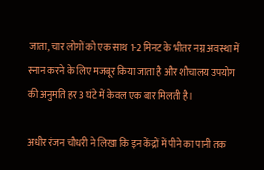जाता, चार लोगों को एक साथ 1-2 मिनट के भीतर नग्न अवस्था में स्नान करने के लिए मजबूर किया जाता है और शौचालय उपयोग की अनुमति हर 3 घंटे में केवल एक बार मिलती है।

अधीर रंजन चौधरी ने लिखा कि इन केंद्रों में पीने का पानी तक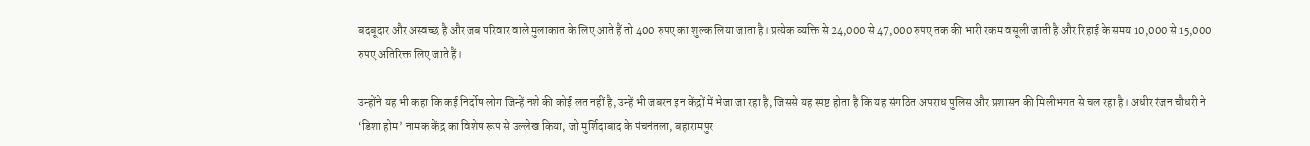बदबूदार और अस्वच्छ है और जब परिवार वाले मुलाकात के लिए आते हैं तो 400 रुपए का शुल्क लिया जाता है। प्रत्येक व्यक्ति से 24,000 से 47,000 रुपए तक की भारी रकम वसूली जाती है और रिहाई के समय 10,000 से 15,000 रुपए अतिरिक्त लिए जाते हैं।

उन्होंने यह भी कहा कि कई निर्दोष लोग जिन्हें नशे की कोई लत नहीं है, उन्हें भी जबरन इन केंद्रों में भेजा जा रहा है, जिससे यह स्पष्ट होता है कि यह संगठित अपराध पुलिस और प्रशासन की मिलीभगत से चल रहा है। अधीर रंजन चौधरी ने ‘डिशा होम’ नामक केंद्र का विशेष रूप से उल्लेख किया, जो मुर्शिदाबाद के पंचनंतला, बहारामपुर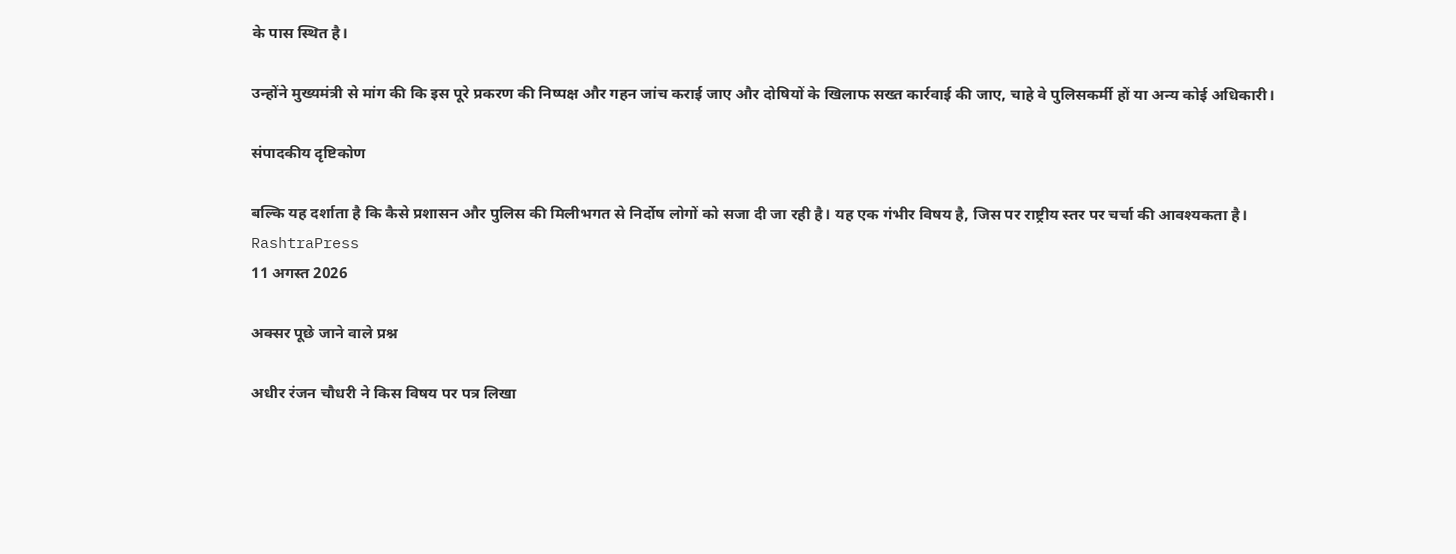के पास स्थित है।

उन्होंने मुख्यमंत्री से मांग की कि इस पूरे प्रकरण की निष्पक्ष और गहन जांच कराई जाए और दोषियों के खिलाफ सख्त कार्रवाई की जाए, चाहे वे पुलिसकर्मी हों या अन्य कोई अधिकारी।

संपादकीय दृष्टिकोण

बल्कि यह दर्शाता है कि कैसे प्रशासन और पुलिस की मिलीभगत से निर्दोष लोगों को सजा दी जा रही है। यह एक गंभीर विषय है, जिस पर राष्ट्रीय स्तर पर चर्चा की आवश्यकता है।
RashtraPress
11 अगस्त 2026

अक्सर पूछे जाने वाले प्रश्न

अधीर रंजन चौधरी ने किस विषय पर पत्र लिखा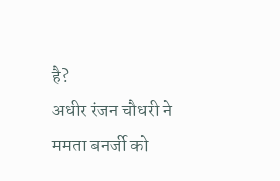है?
अधीर रंजन चौधरी ने ममता बनर्जी को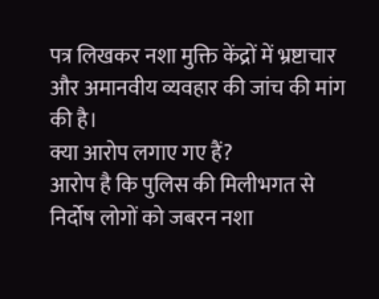पत्र लिखकर नशा मुक्ति केंद्रों में भ्रष्टाचार और अमानवीय व्यवहार की जांच की मांग की है।
क्या आरोप लगाए गए हैं?
आरोप है कि पुलिस की मिलीभगत से निर्दोष लोगों को जबरन नशा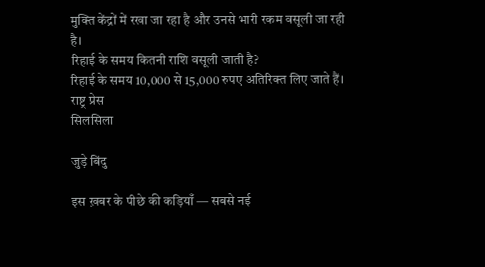मुक्ति केंद्रों में रखा जा रहा है और उनसे भारी रकम वसूली जा रही है।
रिहाई के समय कितनी राशि वसूली जाती है?
रिहाई के समय 10,000 से 15,000 रुपए अतिरिक्त लिए जाते हैं।
राष्ट्र प्रेस
सिलसिला

जुड़े बिंदु

इस ख़बर के पीछे की कड़ियाँ — सबसे नई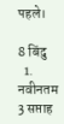पहले।

8 बिंदु
  1. नवीनतम 3 सप्ताह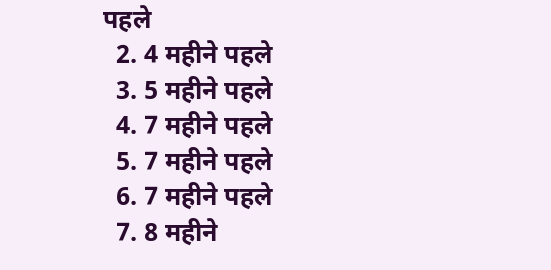पहले
  2. 4 महीने पहले
  3. 5 महीने पहले
  4. 7 महीने पहले
  5. 7 महीने पहले
  6. 7 महीने पहले
  7. 8 महीने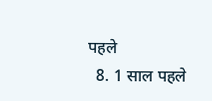पहले
  8. 1 साल पहले